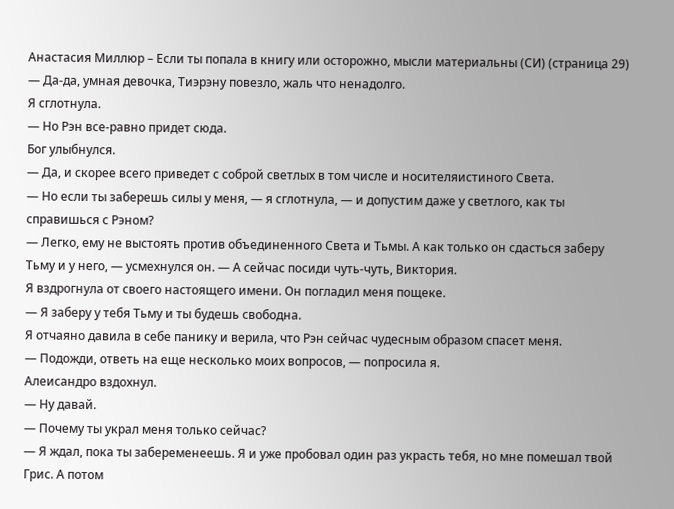Анастасия Миллюр – Если ты попала в книгу или осторожно, мысли материальны (СИ) (страница 29)
— Да-да, умная девочка, Тиэрэну повезло, жаль что ненадолго.
Я сглотнула.
— Но Рэн все-равно придет сюда.
Бог улыбнулся.
— Да, и скорее всего приведет с соброй светлых в том числе и носителяистиного Света.
— Но если ты заберешь силы у меня, — я сглотнула, — и допустим даже у светлого, как ты справишься с Рэном?
— Легко, ему не выстоять против объединенного Света и Тьмы. А как только он сдасться заберу Тьму и у него, — усмехнулся он. — А сейчас посиди чуть-чуть, Виктория.
Я вздрогнула от своего настоящего имени. Он погладил меня пощеке.
— Я заберу у тебя Тьму и ты будешь свободна.
Я отчаяно давила в себе панику и верила, что Рэн сейчас чудесным образом спасет меня.
— Подожди, ответь на еще несколько моих вопросов, — попросила я.
Алеисандро вздохнул.
— Ну давай.
— Почему ты украл меня только сейчас?
— Я ждал, пока ты забеременеешь. Я и уже пробовал один раз украсть тебя, но мне помешал твой Грис. А потом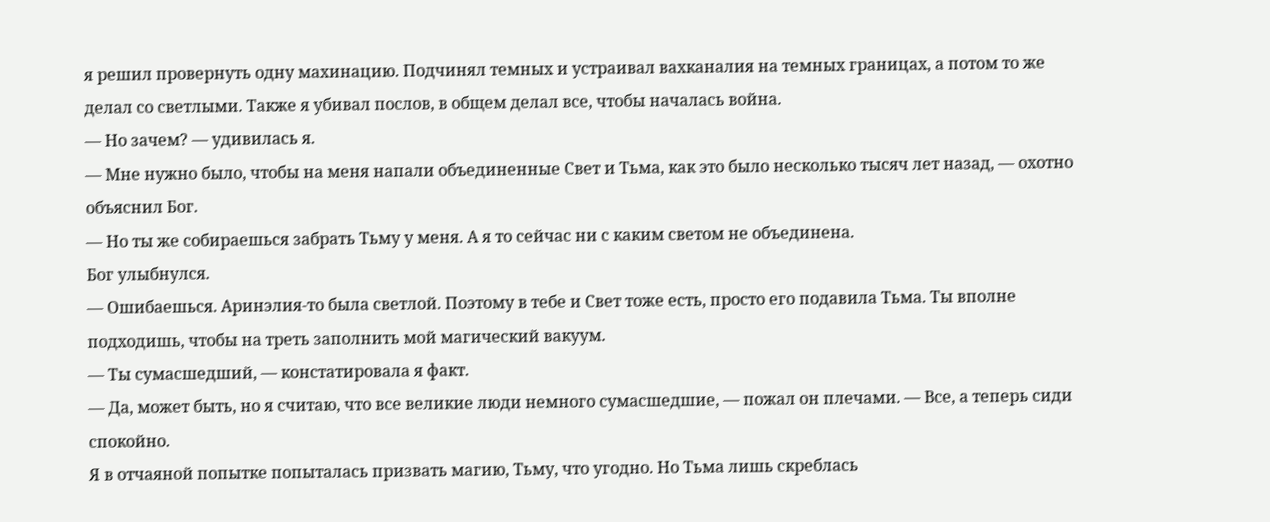я решил провернуть одну махинацию. Подчинял темных и устраивал вахканалия на темных границах, а потом то же делал со светлыми. Также я убивал послов, в общем делал все, чтобы началась война.
— Но зачем? — удивилась я.
— Мне нужно было, чтобы на меня напали объединенные Свет и Тьма, как это было несколько тысяч лет назад, — охотно объяснил Бог.
— Но ты же собираешься забрать Тьму у меня. А я то сейчас ни с каким светом не объединена.
Бог улыбнулся.
— Ошибаешься. Аринэлия-то была светлой. Поэтому в тебе и Свет тоже есть, просто его подавила Тьма. Ты вполне подходишь, чтобы на треть заполнить мой магический вакуум.
— Ты сумасшедший, — констатировала я факт.
— Да, может быть, но я считаю, что все великие люди немного сумасшедшие, — пожал он плечами. — Все, а теперь сиди спокойно.
Я в отчаяной попытке попыталась призвать магию, Тьму, что угодно. Но Тьма лишь скреблась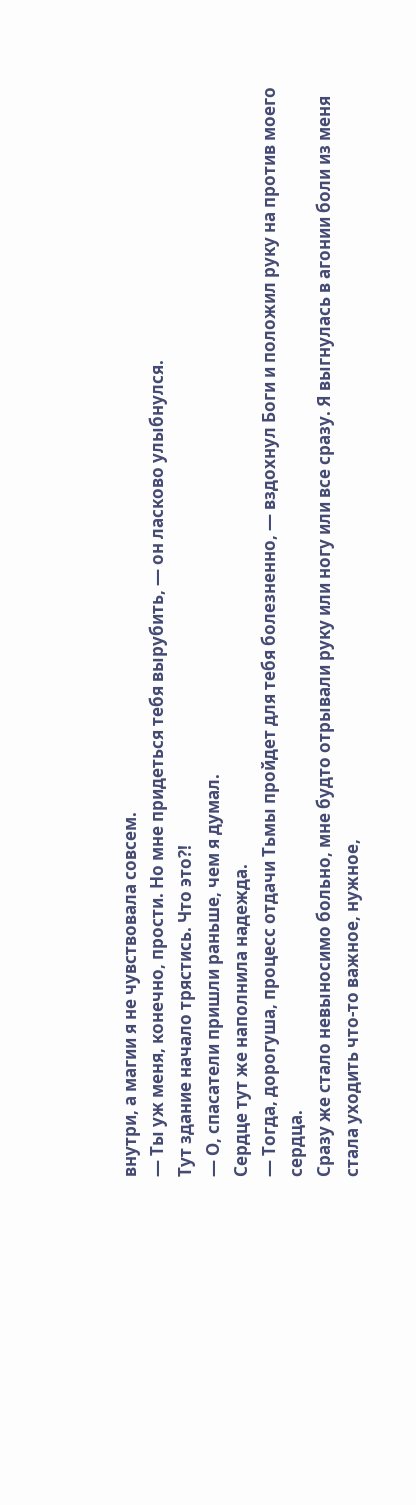внутри, а магии я не чувствовала совсем.
— Ты уж меня, конечно, прости. Но мне придеться тебя вырубить, — он ласково улыбнулся.
Тут здание начало трястись. Что это?!
— О, спасатели пришли раньше, чем я думал.
Сердце тут же наполнила надежда.
— Тогда, дорогуша, процесс отдачи Тьмы пройдет для тебя болезненно, — вздохнул Боги и положил руку на против моего сердца.
Сразу же стало невыносимо больно, мне будто отрывали руку или ногу или все сразу. Я выгнулась в агонии боли из меня стала уходить что-то важное, нужное,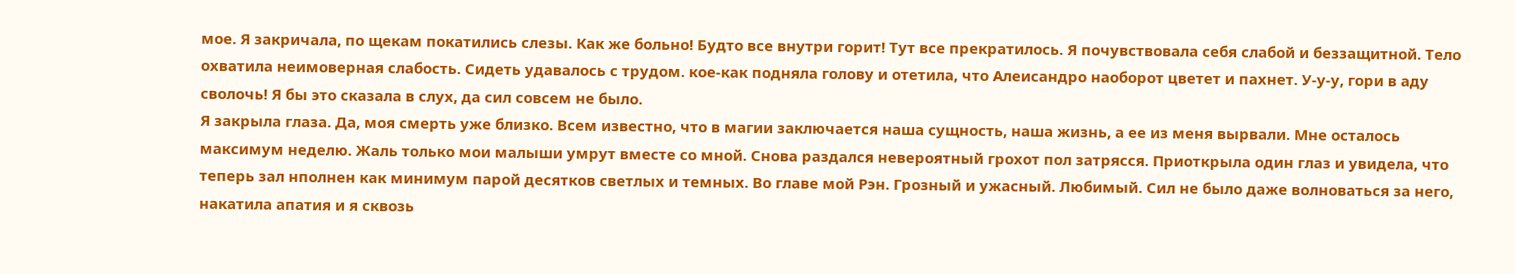мое. Я закричала, по щекам покатились слезы. Как же больно! Будто все внутри горит! Тут все прекратилось. Я почувствовала себя слабой и беззащитной. Тело охватила неимоверная слабость. Сидеть удавалось с трудом. кое-как подняла голову и отетила, что Алеисандро наоборот цветет и пахнет. У-у-у, гори в аду сволочь! Я бы это сказала в слух, да сил совсем не было.
Я закрыла глаза. Да, моя смерть уже близко. Всем известно, что в магии заключается наша сущность, наша жизнь, а ее из меня вырвали. Мне осталось максимум неделю. Жаль только мои малыши умрут вместе со мной. Снова раздался невероятный грохот пол затрясся. Приоткрыла один глаз и увидела, что теперь зал нполнен как минимум парой десятков светлых и темных. Во главе мой Рэн. Грозный и ужасный. Любимый. Сил не было даже волноваться за него, накатила апатия и я сквозь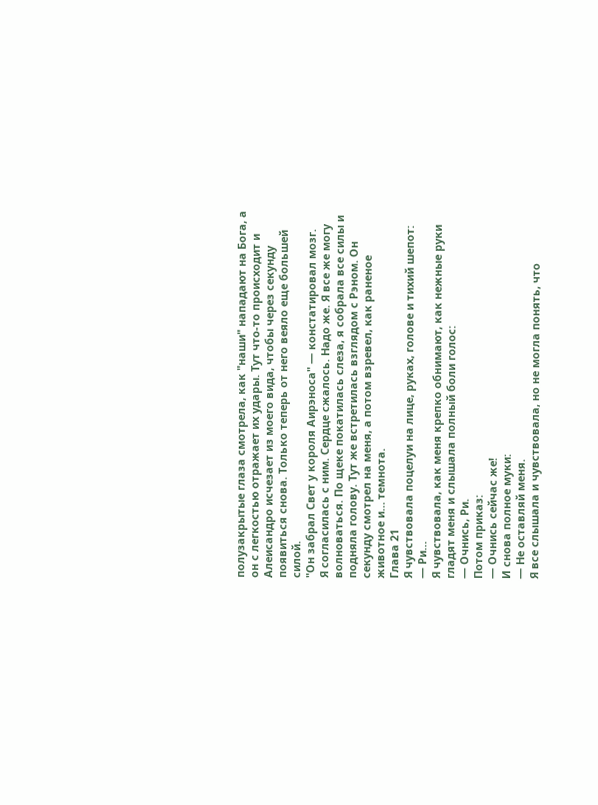полузакрытые глаза смотрела, как "наши" нападают на Бога, а он с легкостью отражает их удары. Тут что-то происходит и Алеисандро исчезает из моего вида, чтобы через секунду появиться снова. Только теперь от него веяло еще большей силой.
"Он забрал Свет у короля Аирэноса" — констатировал мозг.
Я согласилась с ним. Сердце сжалось. Надо же. Я все же могу волноваться. По щеке покатилась слеза, я собрала все силы и подняла голову. Тут же встретилась взглядом с Рэном. Он секунду смотрел на меня, а потом взревел, как раненое животное и… темнота.
Глава 21
Я чувствовала поцелуи на лице, руках, голове и тихий шепот:
— Ри…
Я чувствовала, как меня крепко обнимают, как нежные руки гладят меня и слышала полный боли голос:
— Очнись, Ри.
Потом приказ:
— Очнись сейчас же!
И снова полное муки:
— Не оставляй меня.
Я все слышала и чувствовала, но не могла понять, что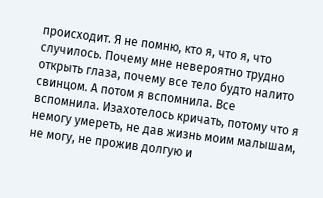происходит. Я не помню, кто я, что я, что случилось. Почему мне невероятно трудно открыть глаза, почему все тело будто налито свинцом. А потом я вспомнила. Все вспомнила. Изахотелось кричать, потому что я немогу умереть, не дав жизнь моим малышам, не могу, не прожив долгую и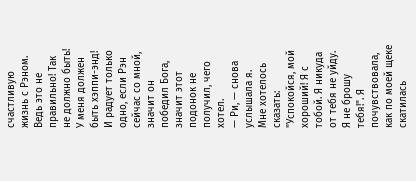счастливую жизнь с Рэном. Ведь это не правильно! Так не должно быть! У меня должен быть хэппи-энд! И радует только одно, если Рэн сейчас со мной, значит он победил Бога, значит этот подонок не получил, чего хотел.
— Ри, — снова услышала я.
Мне хотелось сказать: "Успокойся, мой хороший! Я с тобой. Я никуда от тебя не уйду. Я не брошу тебя!". Я почувствовала, как по моей щеке скатилась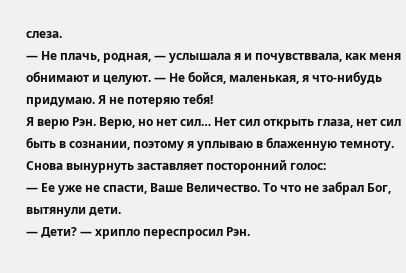слеза.
— Не плачь, родная, — услышала я и почувстввала, как меня обнимают и целуют. — Не бойся, маленькая, я что-нибудь придумаю. Я не потеряю тебя!
Я верю Рэн. Верю, но нет сил… Нет сил открыть глаза, нет сил быть в сознании, поэтому я уплываю в блаженную темноту. Снова вынурнуть заставляет посторонний голос:
— Ее уже не спасти, Ваше Величество. То что не забрал Бог, вытянули дети.
— Дети? — хрипло переспросил Рэн.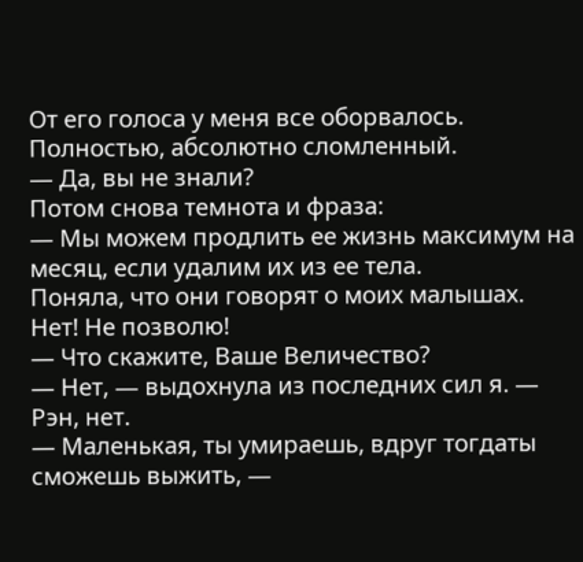От его голоса у меня все оборвалось. Полностью, абсолютно сломленный.
— Да, вы не знали?
Потом снова темнота и фраза:
— Мы можем продлить ее жизнь максимум на месяц, если удалим их из ее тела.
Поняла, что они говорят о моих малышах. Нет! Не позволю!
— Что скажите, Ваше Величество?
— Нет, — выдохнула из последних сил я. — Рэн, нет.
— Маленькая, ты умираешь, вдруг тогдаты сможешь выжить, —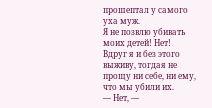прошептал у самого уха муж.
Я не позвлю убивать моих детей! Нет! Вдруг я и без этого выживу, тогдая не прощу ни себе, ни ему, что мы убили их.
— Нет, —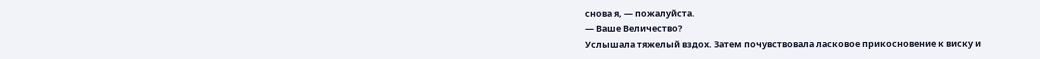снова я, — пожалуйста.
— Ваше Величество?
Услышала тяжелый вздох. Затем почувствовала ласковое прикосновение к виску и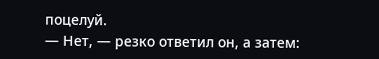поцелуй.
— Нет, — резко ответил он, а затем: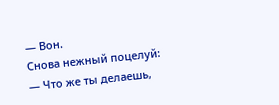— Вон.
Снова нежный поцелуй:
— Что же ты делаешь,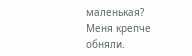маленькая?
Меня крепче обняли.